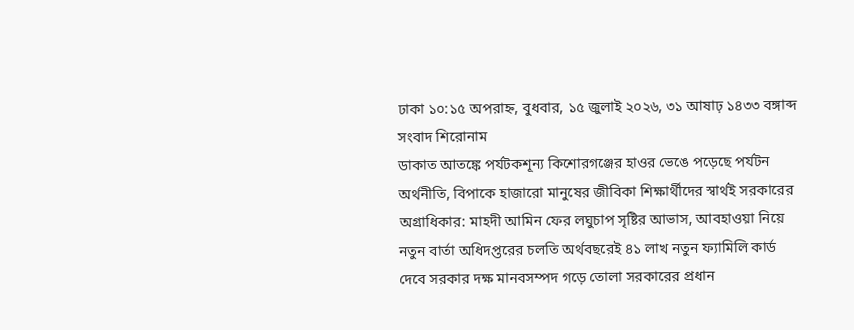ঢাকা ১০:১৫ অপরাহ্ন, বুধবার, ১৫ জুলাই ২০২৬, ৩১ আষাঢ় ১৪৩৩ বঙ্গাব্দ
সংবাদ শিরোনাম
ডাকাত আতঙ্কে পর্যটকশূন্য কিশোরগঞ্জের হাওর ভেঙে পড়েছে পর্যটন অর্থনীতি, বিপাকে হাজারো মানুষের জীবিকা শিক্ষার্থীদের স্বার্থই সরকারের অগ্রাধিকার: মাহদী আমিন ফের লঘুচাপ সৃষ্টির আভাস, আবহাওয়া নিয়ে নতুন বার্তা অধিদপ্তরের চলতি অর্থবছরেই ৪১ লাখ নতুন ফ্যামিলি কার্ড দেবে সরকার দক্ষ মানবসম্পদ গড়ে তোলা সরকারের প্রধান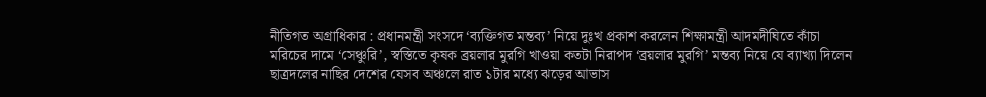নীতিগত অগ্রাধিকার : প্রধানমন্ত্রী সংসদে ‘ব্যক্তিগত মন্তব্য’ নিয়ে দুঃখ প্রকাশ করলেন শিক্ষামন্ত্রী আদমদীঘিতে কাঁচা মরিচের দামে ‘সেঞ্চুরি’, স্বস্তিতে কৃষক ব্রয়লার মুরগি খাওয়া কতটা নিরাপদ ‘ব্রয়লার মুরগি’ মন্তব্য নিয়ে যে ব্যাখ্যা দিলেন ছাত্রদলের নাছির দেশের যেসব অঞ্চলে রাত ১টার মধ্যে ঝড়ের আভাস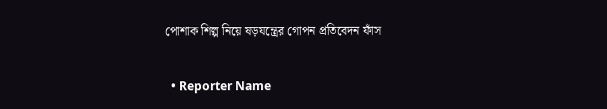পোশাক শিল্প নিয়ে ষড়যন্ত্রের গোপন প্রতিবেদন ফাঁস

  • Reporter Name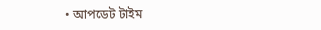• আপডেট টাইম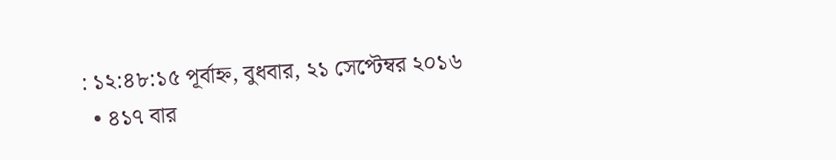: ১২:৪৮:১৫ পূর্বাহ্ন, বুধবার, ২১ সেপ্টেম্বর ২০১৬
  • ৪১৭ বার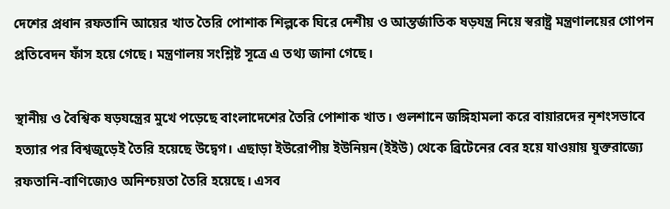দেশের প্রধান রফতানি আয়ের খাত তৈরি পোশাক শিল্পকে ঘিরে দেশীয় ও আন্তর্জাতিক ষড়যন্ত্র নিয়ে স্বরাষ্ট্র মন্ত্রণালয়ের গোপন প্রতিবেদন ফাঁস হয়ে গেছে। মন্ত্রণালয় সংশ্লিষ্ট সূত্রে এ তথ্য জানা গেছে।

স্থানীয় ও বৈশ্বিক ষড়যন্ত্রের মুখে পড়েছে বাংলাদেশের তৈরি পোশাক খাত। গুলশানে জঙ্গিহামলা করে বায়ারদের নৃশংসভাবে হত্যার পর বিশ্বজুড়েই তৈরি হয়েছে উদ্বেগ। এছাড়া ইউরোপীয় ইউনিয়ন(ইইউ) থেকে ব্রিটেনের বের হয়ে যাওয়ায় যুক্তরাজ্যে রফতানি-বাণিজ্যেও অনিশ্চয়তা তৈরি হয়েছে। এসব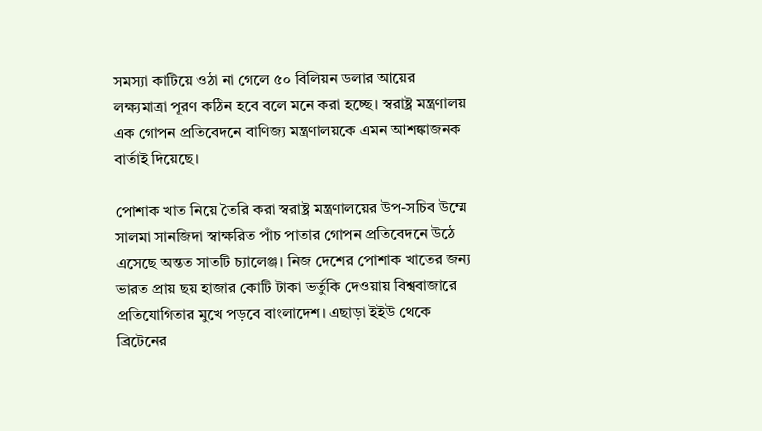সমস্যা কাটিয়ে ওঠা না গেলে ৫০ বিলিয়ন ডলার আয়ের লক্ষ্যমাত্রা পূরণ কঠিন হবে বলে মনে করা হচ্ছে। স্বরাষ্ট্র মন্ত্রণালয় এক গোপন প্রতিবেদনে বাণিজ্য মন্ত্রণালয়কে এমন আশঙ্কাজনক বার্তাই দিয়েছে।

পোশাক খাত নিয়ে তৈরি করা স্বরাষ্ট্র মন্ত্রণালয়ের উপ-সচিব উম্মে সালমা সানজিদা স্বাক্ষরিত পাঁচ পাতার গোপন প্রতিবেদনে উঠে এসেছে অন্তত সাতটি চ্যালেঞ্জ। নিজ দেশের পোশাক খাতের জন্য ভারত প্রায় ছয় হাজার কোটি টাকা ভর্তুকি দেওয়ায় বিশ্ববাজারে প্রতিযোগিতার মুখে পড়বে বাংলাদেশ। এছাড়া ইইউ থেকে ব্রিটেনের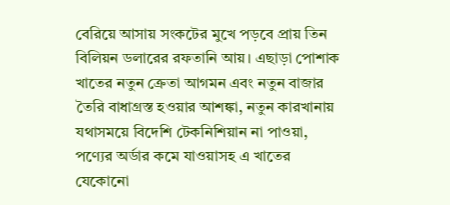বেরিয়ে আসায় সংকটের মুখে পড়বে প্রায় তিন বিলিয়ন ডলারের রফতানি আয়। এছাড়া পোশাক খাতের নতুন ক্রেতা আগমন এবং নতুন বাজার তৈরি বাধাগ্রস্ত হওয়ার আশঙ্কা, নতুন কারখানায় যথাসময়ে বিদেশি টেকনিশিয়ান না পাওয়া, পণ্যের অর্ডার কমে যাওয়াসহ এ খাতের যেকোনো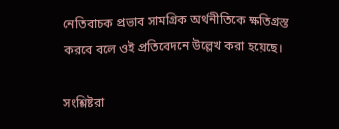নেতিবাচক প্রভাব সামগ্রিক অর্থনীতিকে ক্ষতিগ্রস্ত করবে বলে ওই প্রতিবেদনে উল্লেখ করা হয়েছে।

সংশ্লিষ্টরা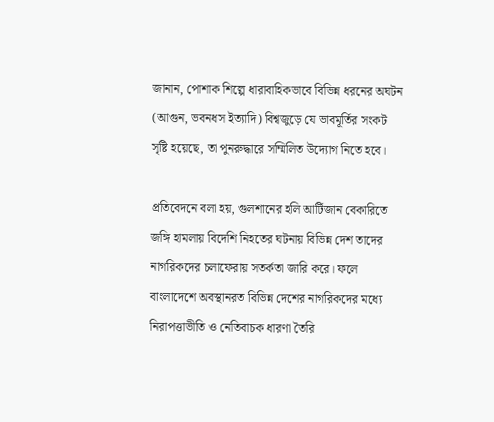জানান, পোশাক শিল্পে ধারাবাহিকভাবে বিভিন্ন ধরনের অঘটন (আগুন, ভবনধস ইত্যাদি) বিশ্বজুড়ে যে ভাবমূর্তির সংকট সৃষ্টি হয়েছে, তা পুনরুদ্ধারে সম্মিলিত উদ্যোগ নিতে হবে।

প্রতিবেদনে বলা হয়, গুলশানের হলি আর্টিজান বেকারিতে জঙ্গি হামলায় বিদেশি নিহতের ঘটনায় বিভিন্ন দেশ তাদের নাগরিকদের চলাফেরায় সতর্কতা জারি করে। ফলে বাংলাদেশে অবস্থানরত বিভিন্ন দেশের নাগরিকদের মধ্যে নিরাপত্তাভীতি ও নেতিবাচক ধারণা তৈরি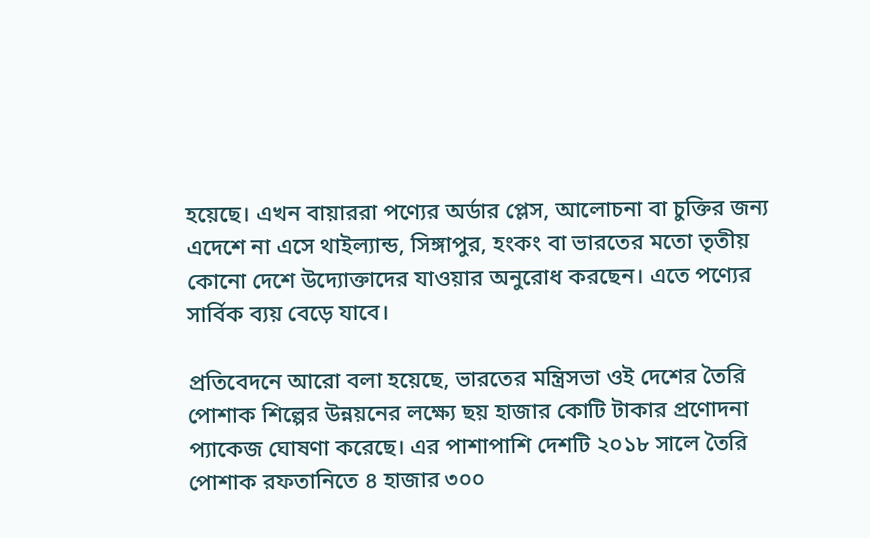হয়েছে। এখন বায়াররা পণ্যের অর্ডার প্লেস, আলোচনা বা চুক্তির জন্য এদেশে না এসে থাইল্যান্ড, সিঙ্গাপুর, হংকং বা ভারতের মতো তৃতীয় কোনো দেশে উদ্যোক্তাদের যাওয়ার অনুরোধ করছেন। এতে পণ্যের সার্বিক ব্যয় বেড়ে যাবে।

প্রতিবেদনে আরো বলা হয়েছে, ভারতের মন্ত্রিসভা ওই দেশের তৈরি পোশাক শিল্পের উন্নয়নের লক্ষ্যে ছয় হাজার কোটি টাকার প্রণোদনা প্যাকেজ ঘোষণা করেছে। এর পাশাপাশি দেশটি ২০১৮ সালে তৈরি পোশাক রফতানিতে ৪ হাজার ৩০০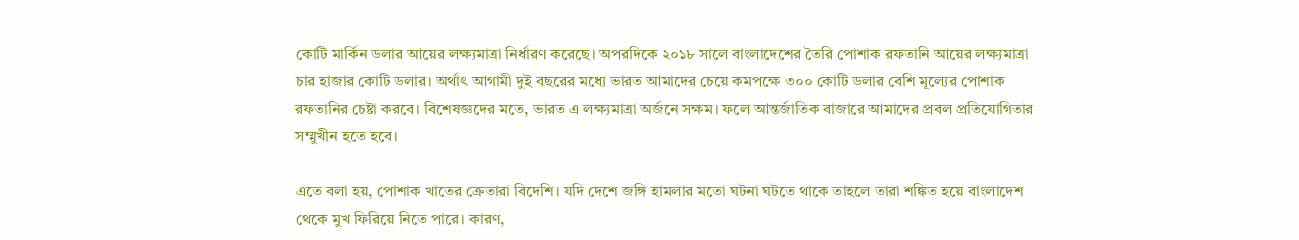কোটি মার্কিন ডলার আয়ের লক্ষ্যমাত্রা নির্ধারণ করেছে। অপরদিকে ২০১৮ সালে বাংলাদেশের তৈরি পোশাক রফতানি আয়ের লক্ষ্যমাত্রা চার হাজার কোটি ডলার। অর্থাৎ আগামী দুই বছরের মধ্যে ভারত আমাদের চেয়ে কমপক্ষে ৩০০ কোটি ডলার বেশি মূল্যের পোশাক রফতানির চেষ্টা করবে। বিশেষজ্ঞদের মতে, ভারত এ লক্ষ্যমাত্রা অর্জনে সক্ষম। ফলে আন্তর্জাতিক বাজারে আমাদের প্রবল প্রতিযোগিতার সম্মুখীন হতে হবে।

এতে বলা হয়, পোশাক খাতের ক্রেতারা বিদেশি। যদি দেশে জঙ্গি হামলার মতো ঘটনা ঘটতে থাকে তাহলে তারা শঙ্কিত হয়ে বাংলাদেশ থেকে মুখ ফিরিয়ে নিতে পারে। কারণ,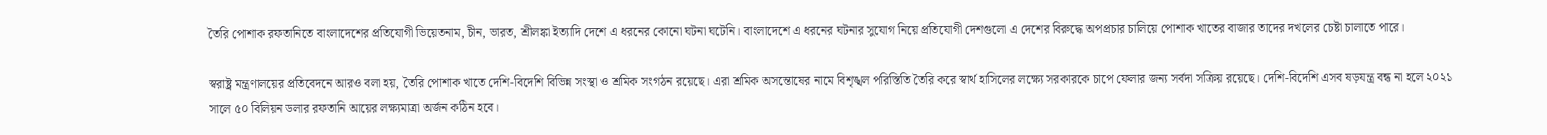তৈরি পোশাক রফতানিতে বাংলাদেশের প্রতিযোগী ভিয়েতনাম, চীন, ভারত, শ্রীলঙ্কা ইত্যাদি দেশে এ ধরনের কোনো ঘটনা ঘটেনি। বাংলাদেশে এ ধরনের ঘটনার সুযোগ নিয়ে প্রতিযোগী দেশগুলো এ দেশের বিরুদ্ধে অপপ্রচার চালিয়ে পোশাক খাতের বাজার তাদের দখলের চেষ্টা চালাতে পারে।

স্বরাষ্ট্র মন্ত্রণালয়ের প্রতিবেদনে আরও বলা হয়, তৈরি পোশাক খাতে দেশি-বিদেশি বিভিন্ন সংস্থা ও শ্রমিক সংগঠন রয়েছে। এরা শ্রমিক অসন্তোষের নামে বিশৃঙ্খল পরিস্তিতি তৈরি করে স্বার্থ হাসিলের লক্ষ্যে সরকারকে চাপে ফেলার জন্য সর্বদা সক্রিয় রয়েছে। দেশি-বিদেশি এসব ষড়যন্ত্র বন্ধ না হলে ২০২১ সালে ৫০ বিলিয়ন ডলার রফতানি আয়ের লক্ষ্যমাত্রা অর্জন কঠিন হবে।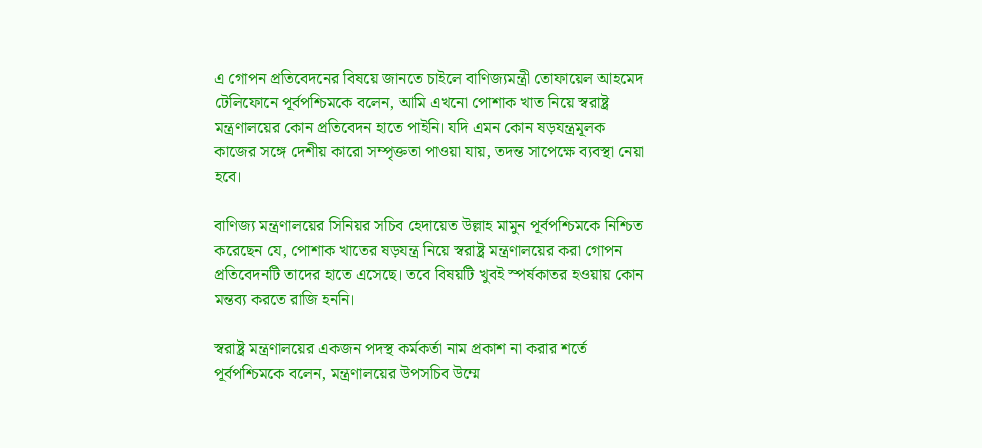এ গোপন প্রতিবেদনের বিষয়ে জানতে চাইলে বাণিজ্যমন্ত্রী তোফায়েল আহমেদ টেলিফোনে পূর্বপশ্চিমকে বলেন, আমি এখনো পোশাক খাত নিয়ে স্বরাষ্ট্র মন্ত্রণালয়ের কোন প্রতিবেদন হাতে পাইনি। যদি এমন কোন ষড়যন্ত্রমূলক কাজের সঙ্গে দেশীয় কারো সম্পৃক্ততা পাওয়া যায়, তদন্ত সাপেক্ষে ব্যবস্থা নেয়া হবে।

বাণিজ্য মন্ত্রণালয়ের সিনিয়র সচিব হেদায়েত উল্লাহ মামুন পূর্বপশ্চিমকে নিশ্চিত করেছেন যে, পোশাক খাতের ষড়যন্ত্র নিয়ে স্বরাষ্ট্র মন্ত্রণালয়ের করা গোপন প্রতিবেদনটি তাদের হাতে এসেছে। তবে বিষয়টি খুবই স্পর্ষকাতর হওয়ায় কোন মন্তব্য করতে রাজি হননি।

স্বরাষ্ট্র মন্ত্রণালয়ের একজন পদস্থ কর্মকর্তা নাম প্রকাশ না করার শর্তে পূর্বপশ্চিমকে বলেন, মন্ত্রণালয়ের উপসচিব উম্মে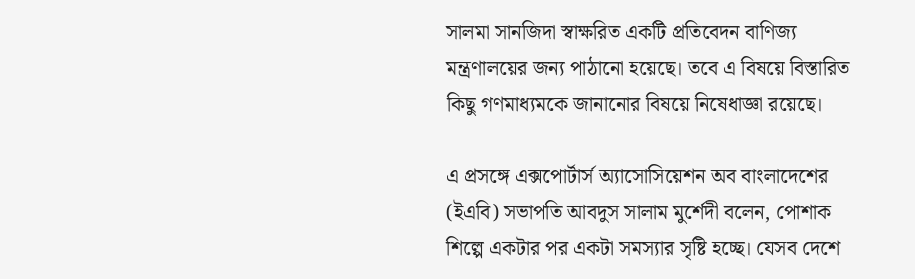সালমা সানজিদা স্বাক্ষরিত একটি প্রতিবেদন বাণিজ্য মন্ত্রণালয়ের জন্য পাঠানো হয়েছে। তবে এ বিষয়ে বিস্তারিত কিছু গণমাধ্যমকে জানানোর বিষয়ে নিষেধাজ্ঞা রয়েছে।

এ প্রসঙ্গে এক্সপোর্টার্স অ্যাসোসিয়েশন অব বাংলাদেশের (ইএবি) সভাপতি আবদুস সালাম মুর্শেদী বলেন, পোশাক শিল্পে একটার পর একটা সমস্যার সৃষ্টি হচ্ছে। যেসব দেশে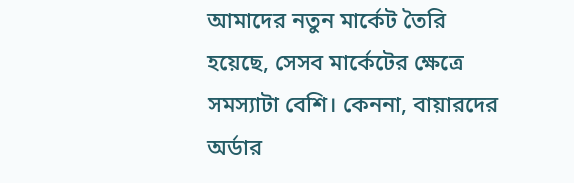আমাদের নতুন মার্কেট তৈরি হয়েছে, সেসব মার্কেটের ক্ষেত্রে সমস্যাটা বেশি। কেননা, বায়ারদের অর্ডার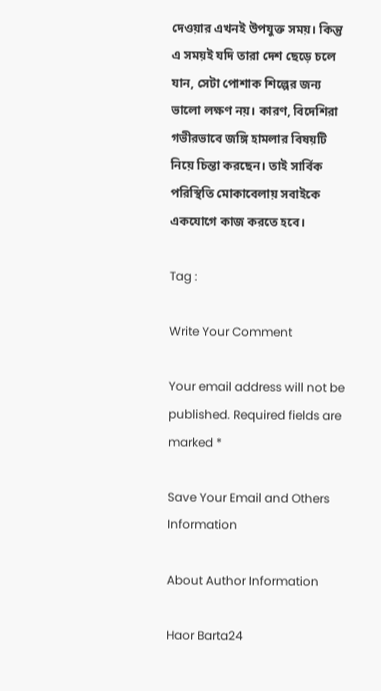দেওয়ার এখনই উপযুক্ত সময়। কিন্তু এ সময়ই যদি তারা দেশ ছেড়ে চলে যান, সেটা পোশাক শিল্পের জন্য ভালো লক্ষণ নয়। কারণ, বিদেশিরা গভীরভাবে জঙ্গি হামলার বিষয়টি নিয়ে চিন্তা করছেন। তাই সার্বিক পরিস্থিতি মোকাবেলায় সবাইকে একযোগে কাজ করতে হবে।

Tag :

Write Your Comment

Your email address will not be published. Required fields are marked *

Save Your Email and Others Information

About Author Information

Haor Barta24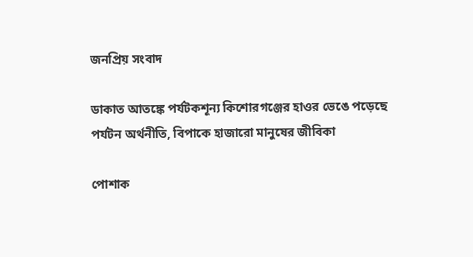জনপ্রিয় সংবাদ

ডাকাত আতঙ্কে পর্যটকশূন্য কিশোরগঞ্জের হাওর ভেঙে পড়েছে পর্যটন অর্থনীতি, বিপাকে হাজারো মানুষের জীবিকা

পোশাক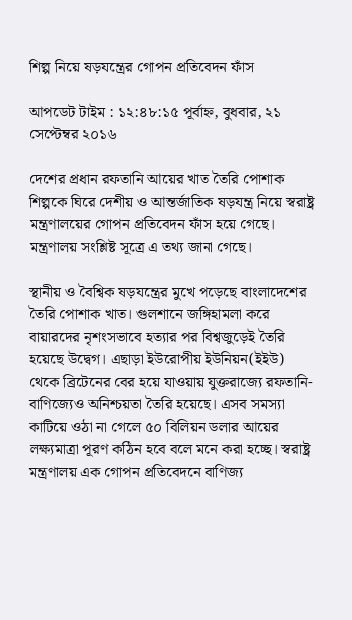শিল্প নিয়ে ষড়যন্ত্রের গোপন প্রতিবেদন ফাঁস

আপডেট টাইম : ১২:৪৮:১৫ পূর্বাহ্ন, বুধবার, ২১ সেপ্টেম্বর ২০১৬

দেশের প্রধান রফতানি আয়ের খাত তৈরি পোশাক শিল্পকে ঘিরে দেশীয় ও আন্তর্জাতিক ষড়যন্ত্র নিয়ে স্বরাষ্ট্র মন্ত্রণালয়ের গোপন প্রতিবেদন ফাঁস হয়ে গেছে। মন্ত্রণালয় সংশ্লিষ্ট সূত্রে এ তথ্য জানা গেছে।

স্থানীয় ও বৈশ্বিক ষড়যন্ত্রের মুখে পড়েছে বাংলাদেশের তৈরি পোশাক খাত। গুলশানে জঙ্গিহামলা করে বায়ারদের নৃশংসভাবে হত্যার পর বিশ্বজুড়েই তৈরি হয়েছে উদ্বেগ। এছাড়া ইউরোপীয় ইউনিয়ন(ইইউ) থেকে ব্রিটেনের বের হয়ে যাওয়ায় যুক্তরাজ্যে রফতানি-বাণিজ্যেও অনিশ্চয়তা তৈরি হয়েছে। এসব সমস্যা কাটিয়ে ওঠা না গেলে ৫০ বিলিয়ন ডলার আয়ের লক্ষ্যমাত্রা পূরণ কঠিন হবে বলে মনে করা হচ্ছে। স্বরাষ্ট্র মন্ত্রণালয় এক গোপন প্রতিবেদনে বাণিজ্য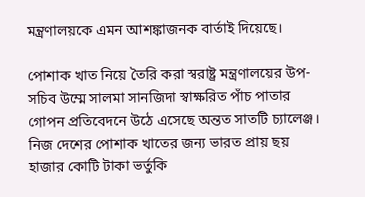মন্ত্রণালয়কে এমন আশঙ্কাজনক বার্তাই দিয়েছে।

পোশাক খাত নিয়ে তৈরি করা স্বরাষ্ট্র মন্ত্রণালয়ের উপ-সচিব উম্মে সালমা সানজিদা স্বাক্ষরিত পাঁচ পাতার গোপন প্রতিবেদনে উঠে এসেছে অন্তত সাতটি চ্যালেঞ্জ। নিজ দেশের পোশাক খাতের জন্য ভারত প্রায় ছয় হাজার কোটি টাকা ভর্তুকি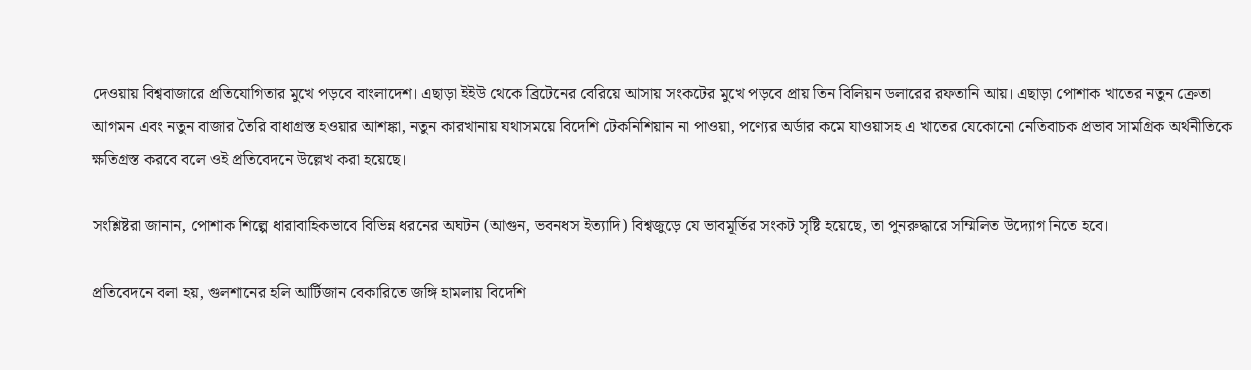দেওয়ায় বিশ্ববাজারে প্রতিযোগিতার মুখে পড়বে বাংলাদেশ। এছাড়া ইইউ থেকে ব্রিটেনের বেরিয়ে আসায় সংকটের মুখে পড়বে প্রায় তিন বিলিয়ন ডলারের রফতানি আয়। এছাড়া পোশাক খাতের নতুন ক্রেতা আগমন এবং নতুন বাজার তৈরি বাধাগ্রস্ত হওয়ার আশঙ্কা, নতুন কারখানায় যথাসময়ে বিদেশি টেকনিশিয়ান না পাওয়া, পণ্যের অর্ডার কমে যাওয়াসহ এ খাতের যেকোনো নেতিবাচক প্রভাব সামগ্রিক অর্থনীতিকে ক্ষতিগ্রস্ত করবে বলে ওই প্রতিবেদনে উল্লেখ করা হয়েছে।

সংশ্লিষ্টরা জানান, পোশাক শিল্পে ধারাবাহিকভাবে বিভিন্ন ধরনের অঘটন (আগুন, ভবনধস ইত্যাদি) বিশ্বজুড়ে যে ভাবমূর্তির সংকট সৃষ্টি হয়েছে, তা পুনরুদ্ধারে সম্মিলিত উদ্যোগ নিতে হবে।

প্রতিবেদনে বলা হয়, গুলশানের হলি আর্টিজান বেকারিতে জঙ্গি হামলায় বিদেশি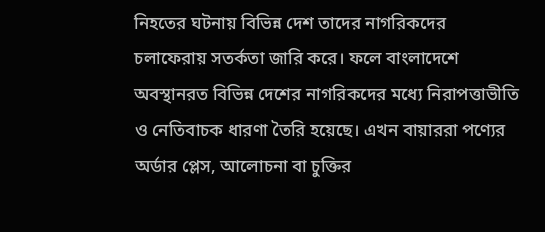নিহতের ঘটনায় বিভিন্ন দেশ তাদের নাগরিকদের চলাফেরায় সতর্কতা জারি করে। ফলে বাংলাদেশে অবস্থানরত বিভিন্ন দেশের নাগরিকদের মধ্যে নিরাপত্তাভীতি ও নেতিবাচক ধারণা তৈরি হয়েছে। এখন বায়াররা পণ্যের অর্ডার প্লেস, আলোচনা বা চুক্তির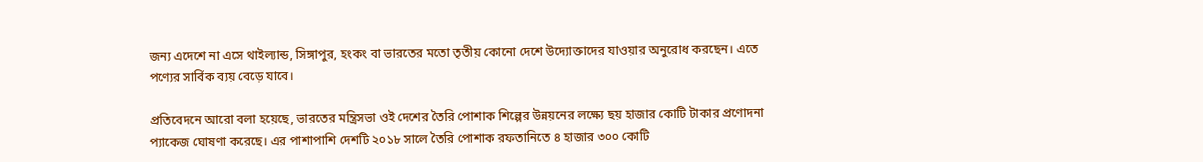জন্য এদেশে না এসে থাইল্যান্ড, সিঙ্গাপুর, হংকং বা ভারতের মতো তৃতীয় কোনো দেশে উদ্যোক্তাদের যাওয়ার অনুরোধ করছেন। এতে পণ্যের সার্বিক ব্যয় বেড়ে যাবে।

প্রতিবেদনে আরো বলা হয়েছে, ভারতের মন্ত্রিসভা ওই দেশের তৈরি পোশাক শিল্পের উন্নয়নের লক্ষ্যে ছয় হাজার কোটি টাকার প্রণোদনা প্যাকেজ ঘোষণা করেছে। এর পাশাপাশি দেশটি ২০১৮ সালে তৈরি পোশাক রফতানিতে ৪ হাজার ৩০০ কোটি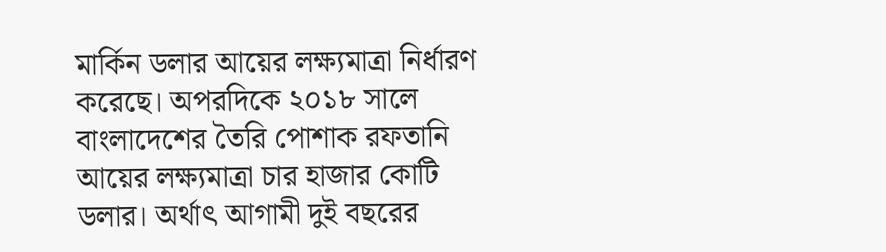মার্কিন ডলার আয়ের লক্ষ্যমাত্রা নির্ধারণ করেছে। অপরদিকে ২০১৮ সালে বাংলাদেশের তৈরি পোশাক রফতানি আয়ের লক্ষ্যমাত্রা চার হাজার কোটি ডলার। অর্থাৎ আগামী দুই বছরের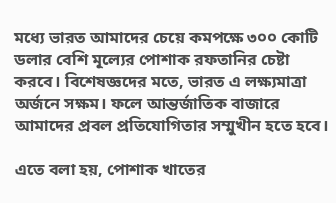মধ্যে ভারত আমাদের চেয়ে কমপক্ষে ৩০০ কোটি ডলার বেশি মূল্যের পোশাক রফতানির চেষ্টা করবে। বিশেষজ্ঞদের মতে, ভারত এ লক্ষ্যমাত্রা অর্জনে সক্ষম। ফলে আন্তর্জাতিক বাজারে আমাদের প্রবল প্রতিযোগিতার সম্মুখীন হতে হবে।

এতে বলা হয়, পোশাক খাতের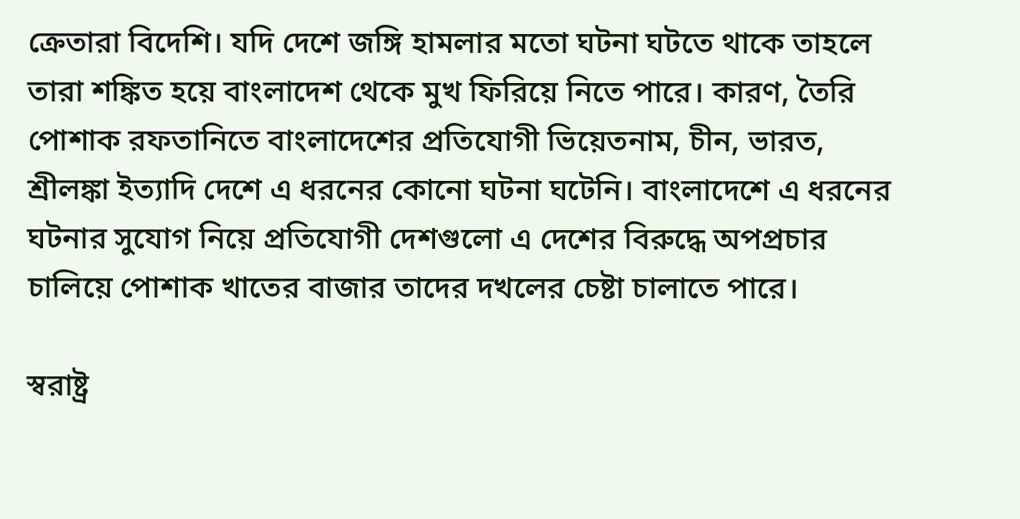ক্রেতারা বিদেশি। যদি দেশে জঙ্গি হামলার মতো ঘটনা ঘটতে থাকে তাহলে তারা শঙ্কিত হয়ে বাংলাদেশ থেকে মুখ ফিরিয়ে নিতে পারে। কারণ, তৈরি পোশাক রফতানিতে বাংলাদেশের প্রতিযোগী ভিয়েতনাম, চীন, ভারত, শ্রীলঙ্কা ইত্যাদি দেশে এ ধরনের কোনো ঘটনা ঘটেনি। বাংলাদেশে এ ধরনের ঘটনার সুযোগ নিয়ে প্রতিযোগী দেশগুলো এ দেশের বিরুদ্ধে অপপ্রচার চালিয়ে পোশাক খাতের বাজার তাদের দখলের চেষ্টা চালাতে পারে।

স্বরাষ্ট্র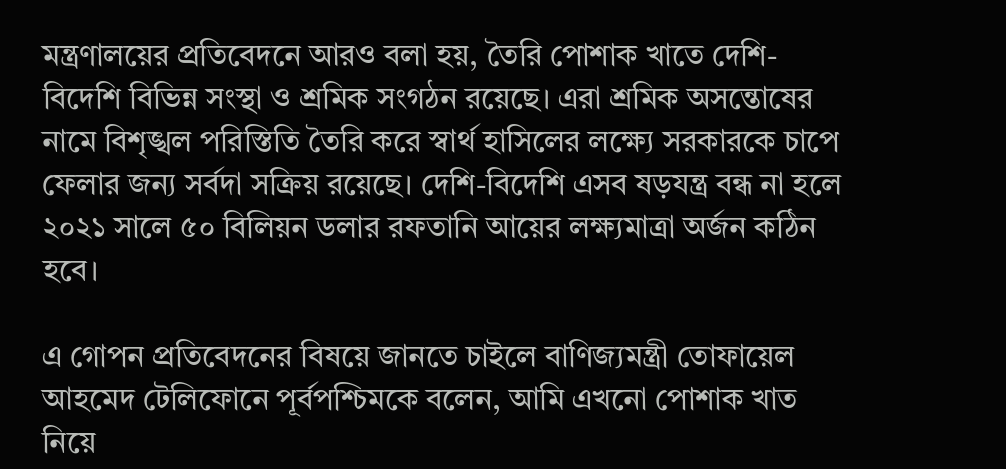মন্ত্রণালয়ের প্রতিবেদনে আরও বলা হয়, তৈরি পোশাক খাতে দেশি-বিদেশি বিভিন্ন সংস্থা ও শ্রমিক সংগঠন রয়েছে। এরা শ্রমিক অসন্তোষের নামে বিশৃঙ্খল পরিস্তিতি তৈরি করে স্বার্থ হাসিলের লক্ষ্যে সরকারকে চাপে ফেলার জন্য সর্বদা সক্রিয় রয়েছে। দেশি-বিদেশি এসব ষড়যন্ত্র বন্ধ না হলে ২০২১ সালে ৫০ বিলিয়ন ডলার রফতানি আয়ের লক্ষ্যমাত্রা অর্জন কঠিন হবে।

এ গোপন প্রতিবেদনের বিষয়ে জানতে চাইলে বাণিজ্যমন্ত্রী তোফায়েল আহমেদ টেলিফোনে পূর্বপশ্চিমকে বলেন, আমি এখনো পোশাক খাত নিয়ে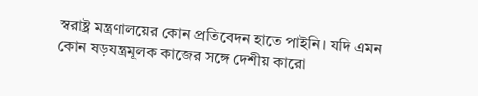স্বরাষ্ট্র মন্ত্রণালয়ের কোন প্রতিবেদন হাতে পাইনি। যদি এমন কোন ষড়যন্ত্রমূলক কাজের সঙ্গে দেশীয় কারো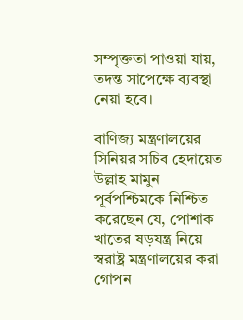সম্পৃক্ততা পাওয়া যায়, তদন্ত সাপেক্ষে ব্যবস্থা নেয়া হবে।

বাণিজ্য মন্ত্রণালয়ের সিনিয়র সচিব হেদায়েত উল্লাহ মামুন পূর্বপশ্চিমকে নিশ্চিত করেছেন যে, পোশাক খাতের ষড়যন্ত্র নিয়ে স্বরাষ্ট্র মন্ত্রণালয়ের করা গোপন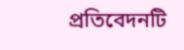প্রতিবেদনটি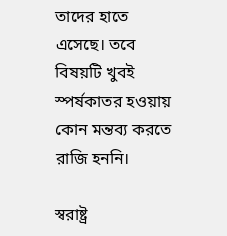তাদের হাতে এসেছে। তবে বিষয়টি খুবই স্পর্ষকাতর হওয়ায় কোন মন্তব্য করতে রাজি হননি।

স্বরাষ্ট্র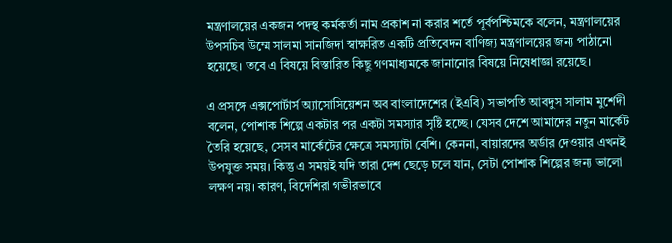মন্ত্রণালয়ের একজন পদস্থ কর্মকর্তা নাম প্রকাশ না করার শর্তে পূর্বপশ্চিমকে বলেন, মন্ত্রণালয়ের উপসচিব উম্মে সালমা সানজিদা স্বাক্ষরিত একটি প্রতিবেদন বাণিজ্য মন্ত্রণালয়ের জন্য পাঠানো হয়েছে। তবে এ বিষয়ে বিস্তারিত কিছু গণমাধ্যমকে জানানোর বিষয়ে নিষেধাজ্ঞা রয়েছে।

এ প্রসঙ্গে এক্সপোর্টার্স অ্যাসোসিয়েশন অব বাংলাদেশের (ইএবি) সভাপতি আবদুস সালাম মুর্শেদী বলেন, পোশাক শিল্পে একটার পর একটা সমস্যার সৃষ্টি হচ্ছে। যেসব দেশে আমাদের নতুন মার্কেট তৈরি হয়েছে, সেসব মার্কেটের ক্ষেত্রে সমস্যাটা বেশি। কেননা, বায়ারদের অর্ডার দেওয়ার এখনই উপযুক্ত সময়। কিন্তু এ সময়ই যদি তারা দেশ ছেড়ে চলে যান, সেটা পোশাক শিল্পের জন্য ভালো লক্ষণ নয়। কারণ, বিদেশিরা গভীরভাবে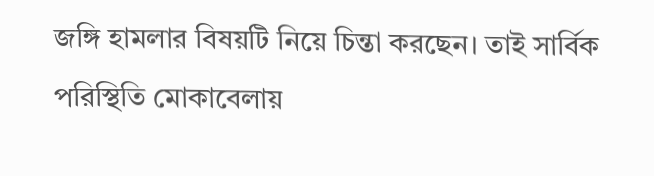জঙ্গি হামলার বিষয়টি নিয়ে চিন্তা করছেন। তাই সার্বিক পরিস্থিতি মোকাবেলায়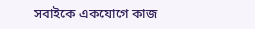সবাইকে একযোগে কাজ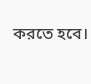করতে হবে।